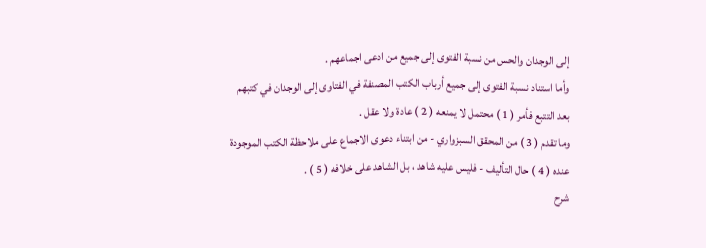إلى الوجدان والحس من نسبة الفتوى إلى جميع من ادعى اجماعهم .
وأما استناد نسبة الفتوى إلى جميع أرباب الكتب المصنفة في الفتاوى إلى الوجدان في كتبهم بعد التتبع فأمر ( 1 ) محتمل لا يمنعه ( 2 ) عادة ولا عقل .
وما تقدم ( 3 ) من المحقق السبزواري - من ابتناء دعوى الاجماع على ملاحظة الكتب الموجودة عنده ( 4 ) حال التأليف - فليس عليه شاهد ، بل الشاهد على خلافه ( 5 ) .
شرح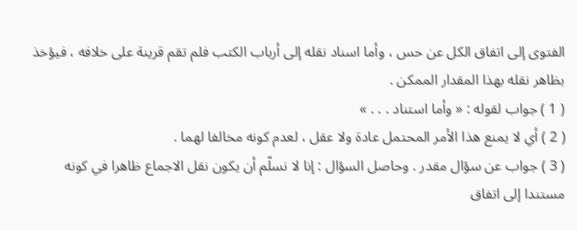الفتوى إلى اتفاق الكل عن حس ، وأما اسناد نقله إلى أرباب الكتب فلم تقم قرينة على خلافه ، فيؤخذ بظاهر نقله بهذا المقدار الممكن .
( 1 ) جواب لقوله : « وأما استناد . . . »
( 2 ) أي لا يمنع هذا الأمر المحتمل عادة ولا عقل ، لعدم كونه مخالفا لهما .
( 3 ) جواب عن سؤال مقدر . وحاصل السؤال : إنا لا نسلّم أن يكون نقل الاجماع ظاهرا في كونه مستندا إلى اتفاق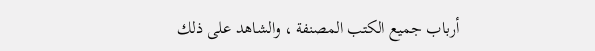أرباب جميع الكتب المصنفة ، والشاهد على ذلك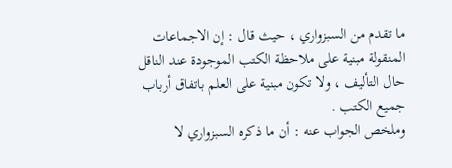ما تقدم من السبزواري ، حيث قال : إن الاجماعات المنقولة مبنية على ملاحظة الكتب الموجودة عند الناقل حال التأليف ، ولا تكون مبنية على العلم باتفاق أرباب جميع الكتب .
وملخص الجواب عنه : أن ما ذكره السبزواري لا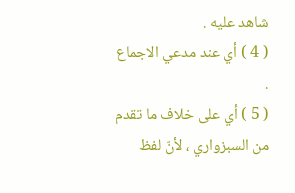شاهد عليه .
( 4 ) أي عند مدعي الاجماع .
( 5 ) أي على خلاف ما تقدم من السبزواري ، لأنّ لفظ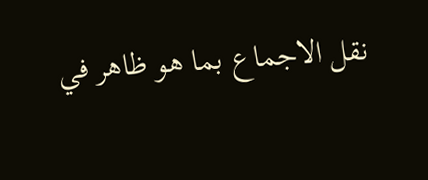نقل الاجماع بما هو ظاهر في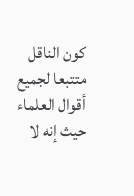كون الناقل متتبعا لجميع أقوال العلماء حيث إنه لا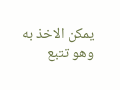يمكن الاخذ به وهو تتبع